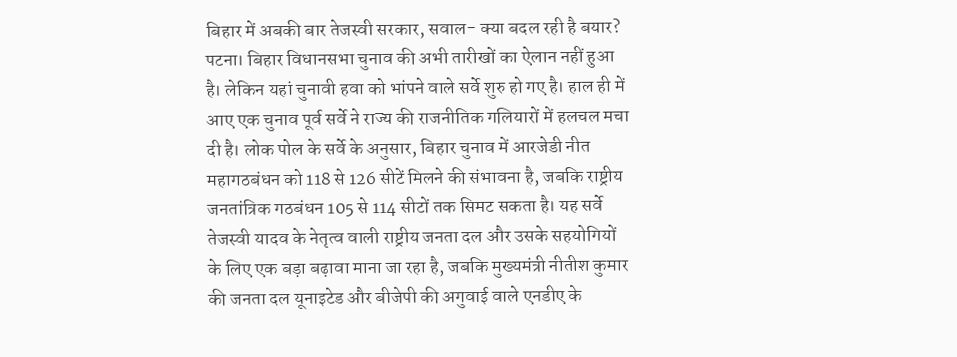बिहार में अबकी बार तेजस्वी सरकार, सवाल- क्या बदल रही है बयार?
पटना। बिहार विधानसभा चुनाव की अभी तारीखों का ऐलान नहीं हुआ है। लेकिन यहां चुनावी हवा को भांपने वाले सर्वे शुरु हो गए है। हाल ही में आए एक चुनाव पूर्व सर्वे ने राज्य की राजनीतिक गलियारों में हलचल मचा दी है। लोक पोल के सर्वे के अनुसार, बिहार चुनाव में आरजेडी नीत महागठबंधन को 118 से 126 सीटें मिलने की संभावना है, जबकि राष्ट्रीय जनतांत्रिक गठबंधन 105 से 114 सीटों तक सिमट सकता है। यह सर्वे तेजस्वी यादव के नेतृत्व वाली राष्ट्रीय जनता दल और उसके सहयोगियों के लिए एक बड़ा बढ़ावा माना जा रहा है, जबकि मुख्यमंत्री नीतीश कुमार की जनता दल यूनाइटेड और बीजेपी की अगुवाई वाले एनडीए के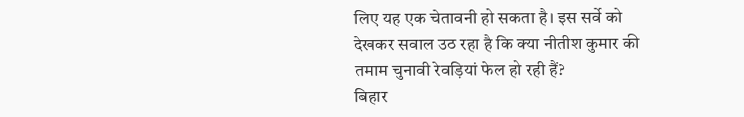लिए यह एक चेतावनी हो सकता है। इस सर्वे को देखकर सवाल उठ रहा है कि क्या नीतीश कुमार की तमाम चुनावी रेवड़ियां फेल हो रही हैं?
बिहार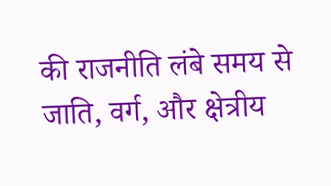की राजनीति लंबे समय से जाति, वर्ग, और क्षेत्रीय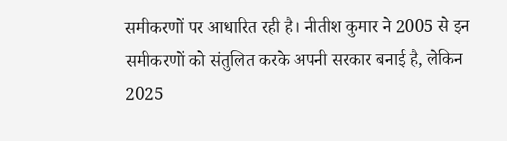समीकरणों पर आधारित रही है। नीतीश कुमार ने 2005 से इन समीकरणों को संतुलित करके अपनी सरकार बनाई है, लेकिन 2025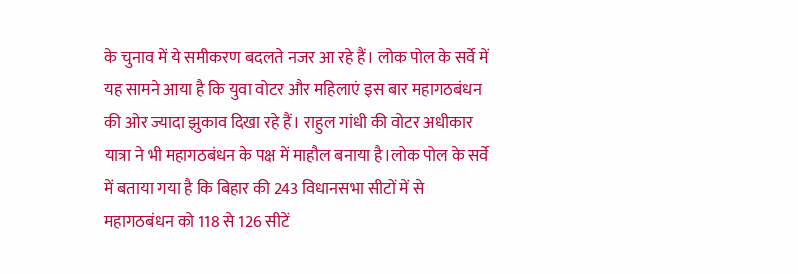के चुनाव में ये समीकरण बदलते नजर आ रहे हैं। लोक पोल के सर्वे में यह सामने आया है कि युवा वोटर और महिलाएं इस बार महागठबंधन की ओर ज्यादा झुकाव दिखा रहे हैं। राहुल गांधी की वोटर अधीकार यात्रा ने भी महागठबंधन के पक्ष में माहौल बनाया है।लोक पोल के सर्वे में बताया गया है कि बिहार की 243 विधानसभा सीटों में से महागठबंधन को 118 से 126 सीटें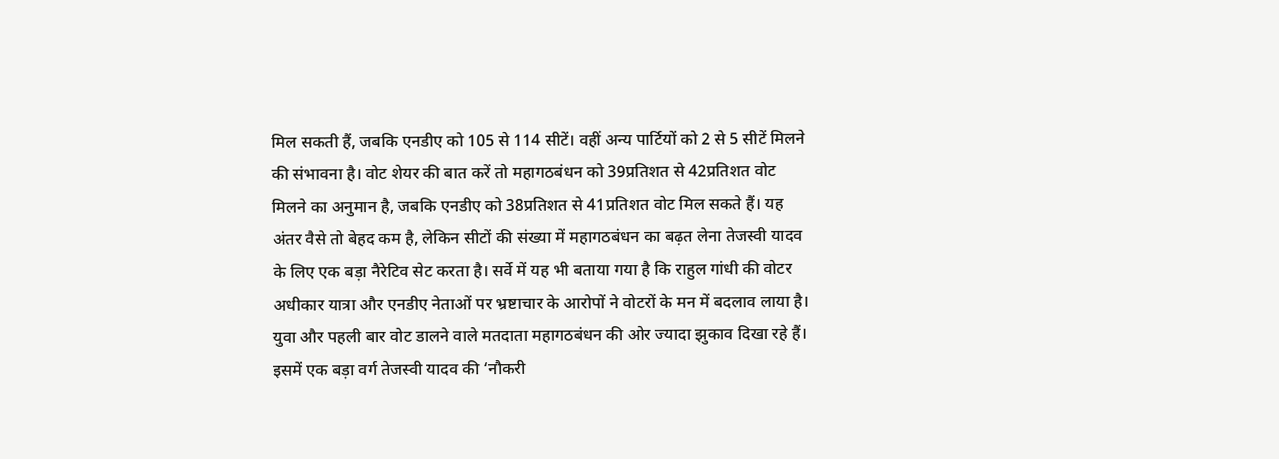मिल सकती हैं, जबकि एनडीए को 105 से 114 सीटें। वहीं अन्य पार्टियों को 2 से 5 सीटें मिलने की संभावना है। वोट शेयर की बात करें तो महागठबंधन को 39प्रतिशत से 42प्रतिशत वोट मिलने का अनुमान है, जबकि एनडीए को 38प्रतिशत से 41प्रतिशत वोट मिल सकते हैं। यह अंतर वैसे तो बेहद कम है, लेकिन सीटों की संख्या में महागठबंधन का बढ़त लेना तेजस्वी यादव के लिए एक बड़ा नैरेटिव सेट करता है। सर्वे में यह भी बताया गया है कि राहुल गांधी की वोटर अधीकार यात्रा और एनडीए नेताओं पर भ्रष्टाचार के आरोपों ने वोटरों के मन में बदलाव लाया है। युवा और पहली बार वोट डालने वाले मतदाता महागठबंधन की ओर ज्यादा झुकाव दिखा रहे हैं। इसमें एक बड़ा वर्ग तेजस्वी यादव की ‘नौकरी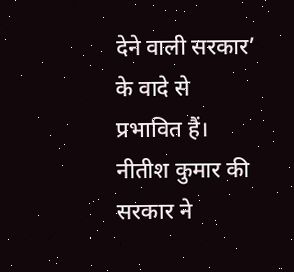देने वाली सरकार’ के वादे से प्रभावित हैं। नीतीश कुमार की सरकार ने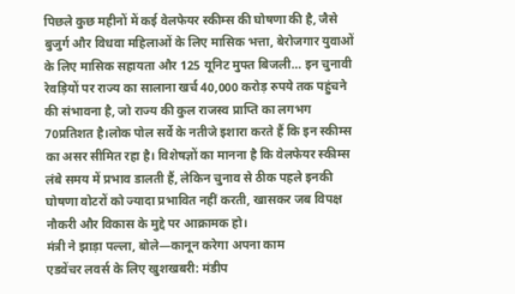पिछले कुछ महीनों में कई वेलफेयर स्कीम्स की घोषणा की है, जैसे बुजुर्ग और विधवा महिलाओं के लिए मासिक भत्ता, बेरोजगार युवाओं के लिए मासिक सहायता और 125 यूनिट मुफ्त बिजली… इन चुनावी रेवड़ियों पर राज्य का सालाना खर्च 40,000 करोड़ रुपये तक पहुंचने की संभावना है, जो राज्य की कुल राजस्व प्राप्ति का लगभग 70प्रतिशत है।लोक पोल सर्वे के नतीजे इशारा करते हैं कि इन स्कीम्स का असर सीमित रहा है। विशेषज्ञों का मानना है कि वेलफेयर स्कीम्स लंबे समय में प्रभाव डालती हैं, लेकिन चुनाव से ठीक पहले इनकी घोषणा वोटरों को ज्यादा प्रभावित नहीं करती, खासकर जब विपक्ष नौकरी और विकास के मुद्दे पर आक्रामक हो।
मंत्री ने झाड़ा पल्ला, बोले—कानून करेगा अपना काम
एडवेंचर लवर्स के लिए खुशखबरी: मंडीप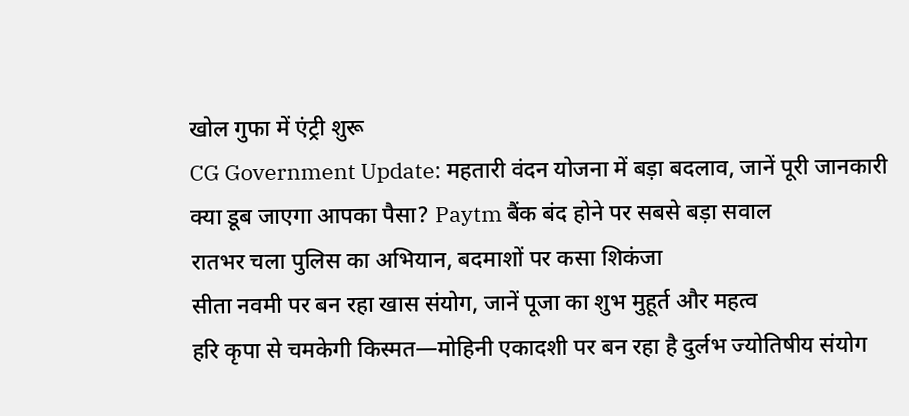खोल गुफा में एंट्री शुरू
CG Government Update: महतारी वंदन योजना में बड़ा बदलाव, जानें पूरी जानकारी
क्या डूब जाएगा आपका पैसा? Paytm बैंक बंद होने पर सबसे बड़ा सवाल
रातभर चला पुलिस का अभियान, बदमाशों पर कसा शिकंजा
सीता नवमी पर बन रहा खास संयोग, जानें पूजा का शुभ मुहूर्त और महत्व
हरि कृपा से चमकेगी किस्मत—मोहिनी एकादशी पर बन रहा है दुर्लभ ज्योतिषीय संयोग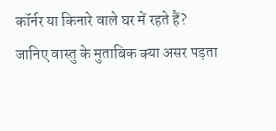कॉर्नर या किनारे वाले घर में रहते हैं? जानिए वास्तु के मुताबिक क्या असर पड़ता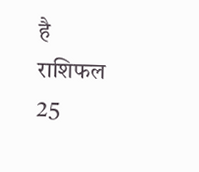है
राशिफल 25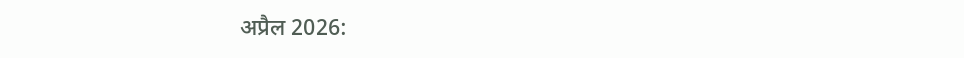अप्रैल 2026: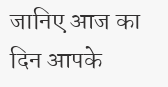जानिए आज का दिन आपके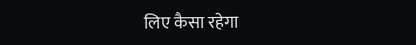लिए कैसा रहेगा